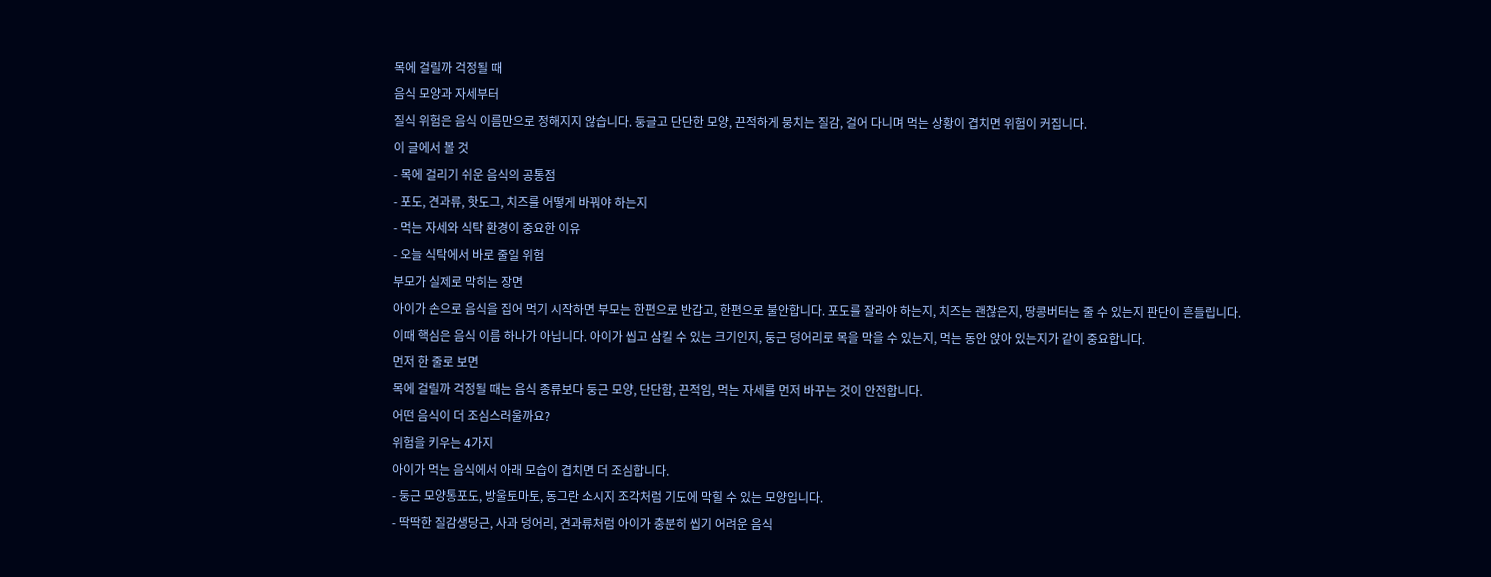목에 걸릴까 걱정될 때
음식 모양과 자세부터
질식 위험은 음식 이름만으로 정해지지 않습니다. 둥글고 단단한 모양, 끈적하게 뭉치는 질감, 걸어 다니며 먹는 상황이 겹치면 위험이 커집니다.
이 글에서 볼 것
- 목에 걸리기 쉬운 음식의 공통점
- 포도, 견과류, 핫도그, 치즈를 어떻게 바꿔야 하는지
- 먹는 자세와 식탁 환경이 중요한 이유
- 오늘 식탁에서 바로 줄일 위험
부모가 실제로 막히는 장면
아이가 손으로 음식을 집어 먹기 시작하면 부모는 한편으로 반갑고, 한편으로 불안합니다. 포도를 잘라야 하는지, 치즈는 괜찮은지, 땅콩버터는 줄 수 있는지 판단이 흔들립니다.
이때 핵심은 음식 이름 하나가 아닙니다. 아이가 씹고 삼킬 수 있는 크기인지, 둥근 덩어리로 목을 막을 수 있는지, 먹는 동안 앉아 있는지가 같이 중요합니다.
먼저 한 줄로 보면
목에 걸릴까 걱정될 때는 음식 종류보다 둥근 모양, 단단함, 끈적임, 먹는 자세를 먼저 바꾸는 것이 안전합니다.
어떤 음식이 더 조심스러울까요?
위험을 키우는 4가지
아이가 먹는 음식에서 아래 모습이 겹치면 더 조심합니다.
- 둥근 모양통포도, 방울토마토, 동그란 소시지 조각처럼 기도에 막힐 수 있는 모양입니다.
- 딱딱한 질감생당근, 사과 덩어리, 견과류처럼 아이가 충분히 씹기 어려운 음식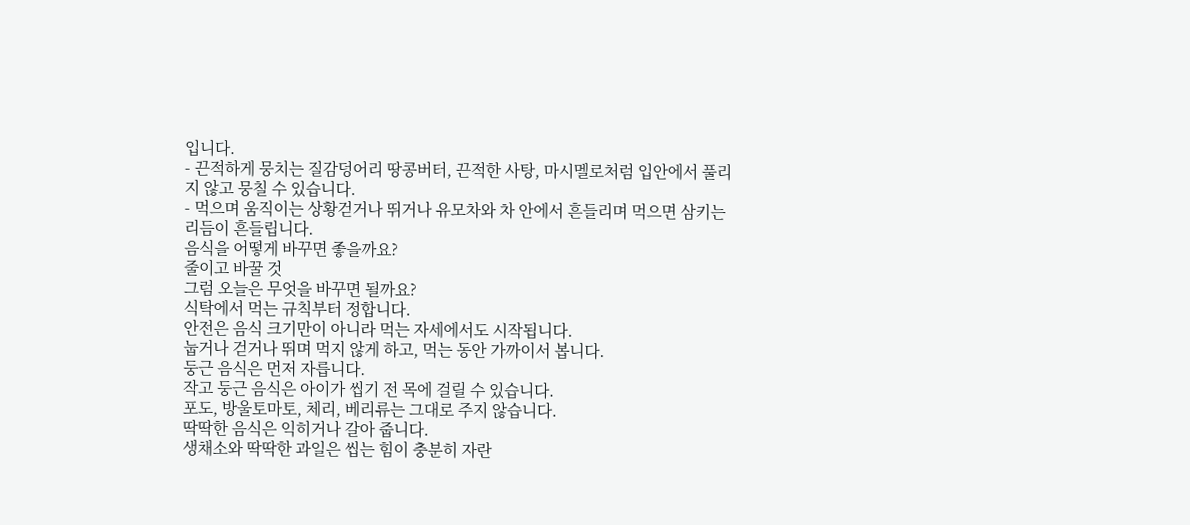입니다.
- 끈적하게 뭉치는 질감덩어리 땅콩버터, 끈적한 사탕, 마시멜로처럼 입안에서 풀리지 않고 뭉칠 수 있습니다.
- 먹으며 움직이는 상황걷거나 뛰거나 유모차와 차 안에서 흔들리며 먹으면 삼키는 리듬이 흔들립니다.
음식을 어떻게 바꾸면 좋을까요?
줄이고 바꿀 것
그럼 오늘은 무엇을 바꾸면 될까요?
식탁에서 먹는 규칙부터 정합니다.
안전은 음식 크기만이 아니라 먹는 자세에서도 시작됩니다.
눕거나 걷거나 뛰며 먹지 않게 하고, 먹는 동안 가까이서 봅니다.
둥근 음식은 먼저 자릅니다.
작고 둥근 음식은 아이가 씹기 전 목에 걸릴 수 있습니다.
포도, 방울토마토, 체리, 베리류는 그대로 주지 않습니다.
딱딱한 음식은 익히거나 갈아 줍니다.
생채소와 딱딱한 과일은 씹는 힘이 충분히 자란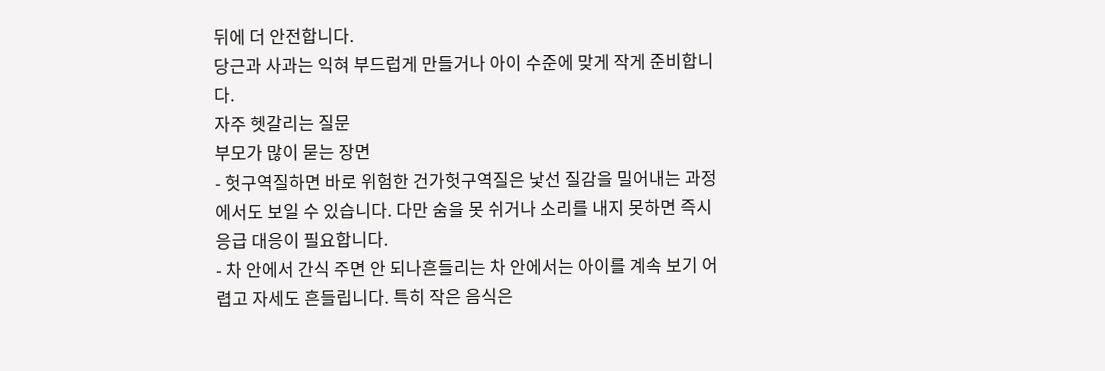뒤에 더 안전합니다.
당근과 사과는 익혀 부드럽게 만들거나 아이 수준에 맞게 작게 준비합니다.
자주 헷갈리는 질문
부모가 많이 묻는 장면
- 헛구역질하면 바로 위험한 건가헛구역질은 낯선 질감을 밀어내는 과정에서도 보일 수 있습니다. 다만 숨을 못 쉬거나 소리를 내지 못하면 즉시 응급 대응이 필요합니다.
- 차 안에서 간식 주면 안 되나흔들리는 차 안에서는 아이를 계속 보기 어렵고 자세도 흔들립니다. 특히 작은 음식은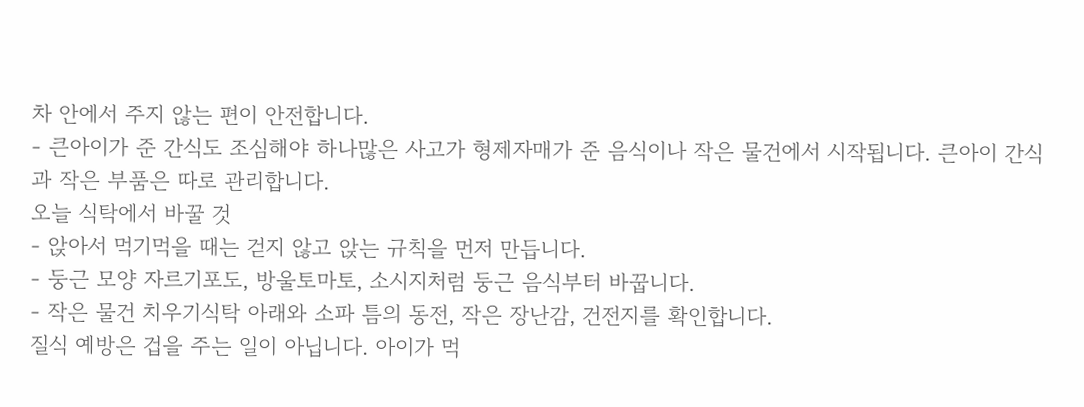차 안에서 주지 않는 편이 안전합니다.
- 큰아이가 준 간식도 조심해야 하나많은 사고가 형제자매가 준 음식이나 작은 물건에서 시작됩니다. 큰아이 간식과 작은 부품은 따로 관리합니다.
오늘 식탁에서 바꿀 것
- 앉아서 먹기먹을 때는 걷지 않고 앉는 규칙을 먼저 만듭니다.
- 둥근 모양 자르기포도, 방울토마토, 소시지처럼 둥근 음식부터 바꿉니다.
- 작은 물건 치우기식탁 아래와 소파 틈의 동전, 작은 장난감, 건전지를 확인합니다.
질식 예방은 겁을 주는 일이 아닙니다. 아이가 먹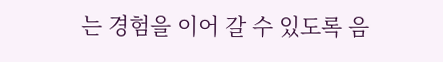는 경험을 이어 갈 수 있도록 음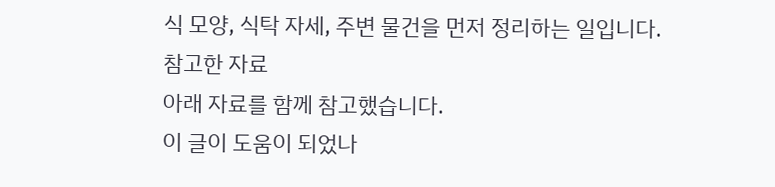식 모양, 식탁 자세, 주변 물건을 먼저 정리하는 일입니다.
참고한 자료
아래 자료를 함께 참고했습니다.
이 글이 도움이 되었나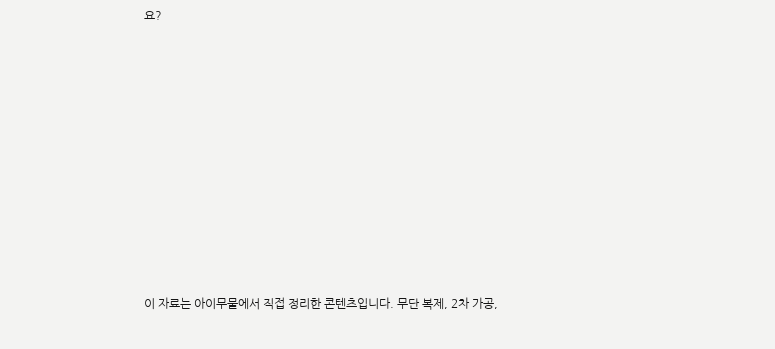요?












이 자료는 아이무물에서 직접 정리한 콘텐츠입니다. 무단 복제, 2차 가공,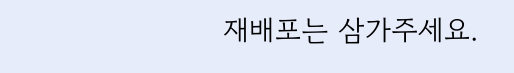재배포는 삼가주세요.